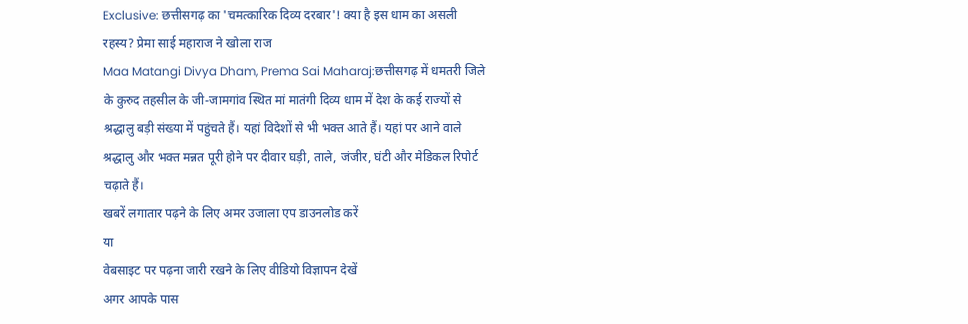Exclusive: छत्तीसगढ़ का 'चमत्कारिक दिव्य दरबार'! क्या है इस धाम का असली रहस्य? प्रेमा साई महाराज ने खोला राज
Maa Matangi Divya Dham, Prema Sai Maharaj:छत्तीसगढ़ में धमतरी जिले के कुरुद तहसील के जी-जामगांव स्थित मां मातंगी दिव्य धाम में देश के कई राज्यों से श्रद्धालु बड़ी संख्या में पहुंचते हैं। यहां विदेशों से भी भक्त आते हैं। यहां पर आने वाले श्रद्धालु और भक्त मन्नत पूरी होने पर दीवार घड़ी, ताले, जंजीर, घंटी और मेडिकल रिपोर्ट चढ़ाते हैं।
खबरें लगातार पढ़ने के लिए अमर उजाला एप डाउनलोड करें
या
वेबसाइट पर पढ़ना जारी रखने के लिए वीडियो विज्ञापन देखें
अगर आपके पास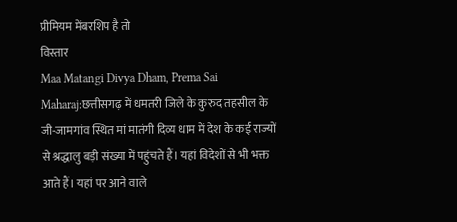प्रीमियम मेंबरशिप है तो
विस्तार
Maa Matangi Divya Dham, Prema Sai Maharaj:छत्तीसगढ़ में धमतरी जिले के कुरुद तहसील के जी-जामगांव स्थित मां मातंगी दिव्य धाम में देश के कई राज्यों से श्रद्धालु बड़ी संख्या में पहुंचते हैं। यहां विदेशों से भी भक्त आते हैं। यहां पर आने वाले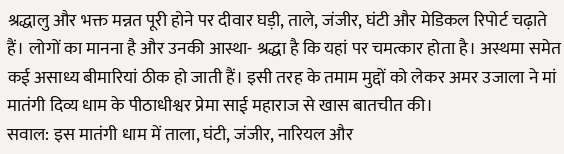श्रद्धालु और भक्त मन्नत पूरी होने पर दीवार घड़ी, ताले, जंजीर, घंटी और मेडिकल रिपोर्ट चढ़ाते हैं। लोगों का मानना है और उनकी आस्था- श्रद्धा है कि यहां पर चमत्कार होता है। अस्थमा समेत कई असाध्य बीमारियां ठीक हो जाती हैं। इसी तरह के तमाम मुद्दों को लेकर अमर उजाला ने मां मातंगी दिव्य धाम के पीठाधीश्वर प्रेमा साई महाराज से खास बातचीत की।
सवाल: इस मातंगी धाम में ताला, घंटी, जंजीर, नारियल और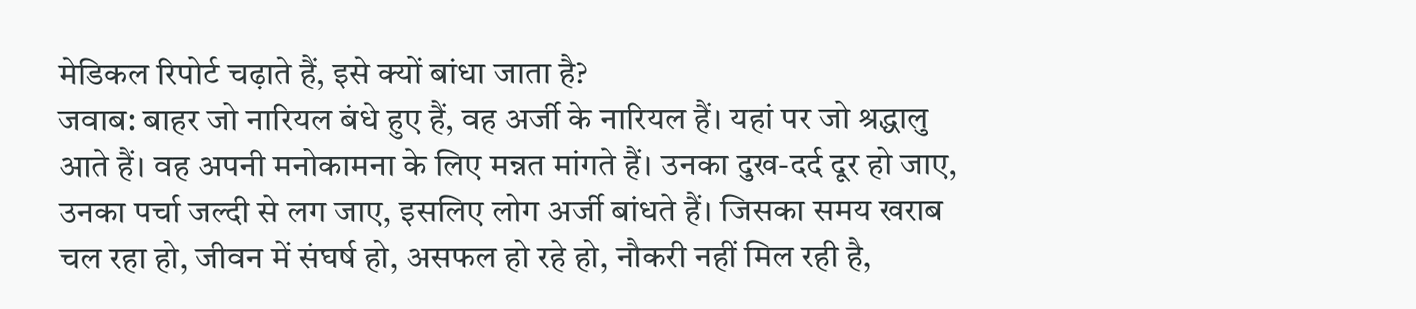मेडिकल रिपोर्ट चढ़ाते हैं, इसे क्यों बांधा जाता है?
जवाब: बाहर जो नारियल बंधे हुए हैं, वह अर्जी के नारियल हैं। यहां पर जो श्रद्धालु आते हैं। वह अपनी मनोकामना के लिए मन्नत मांगते हैं। उनका दुख-दर्द दूर हो जाए, उनका पर्चा जल्दी से लग जाए, इसलिए लोग अर्जी बांधते हैं। जिसका समय खराब चल रहा हो, जीवन में संघर्ष हो, असफल हो रहे हो, नौकरी नहीं मिल रही है,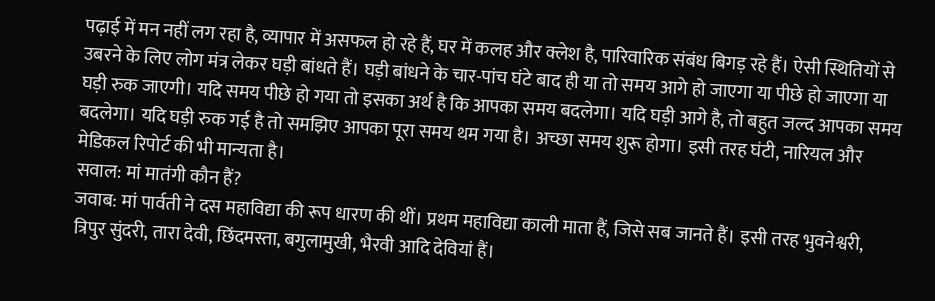पढ़ाई में मन नहीं लग रहा है, व्यापार में असफल हो रहे हैं, घर में कलह और क्लेश है, पारिवारिक संबंध बिगड़ रहे हैं। ऐसी स्थितियों से उबरने के लिए लोग मंत्र लेकर घड़ी बांधते हैं। घड़ी बांधने के चार-पांच घंटे बाद ही या तो समय आगे हो जाएगा या पीछे हो जाएगा या घड़ी रुक जाएगी। यदि समय पीछे हो गया तो इसका अर्थ है कि आपका समय बदलेगा। यदि घड़ी आगे है, तो बहुत जल्द आपका समय बदलेगा। यदि घड़ी रुक गई है तो समझिए आपका पूरा समय थम गया है। अच्छा समय शुरू होगा। इसी तरह घंटी, नारियल और मेडिकल रिपोर्ट की भी मान्यता है।
सवाल: मां मातंगी कौन हैं?
जवाब: मां पार्वती ने दस महाविद्या की रूप धारण की थीं। प्रथम महाविद्या काली माता हैं, जिसे सब जानते हैं। इसी तरह भुवनेश्वरी, त्रिपुर सुंदरी, तारा देवी, छिंदमस्ता, बगुलामुखी, भैरवी आदि देवियां हैं।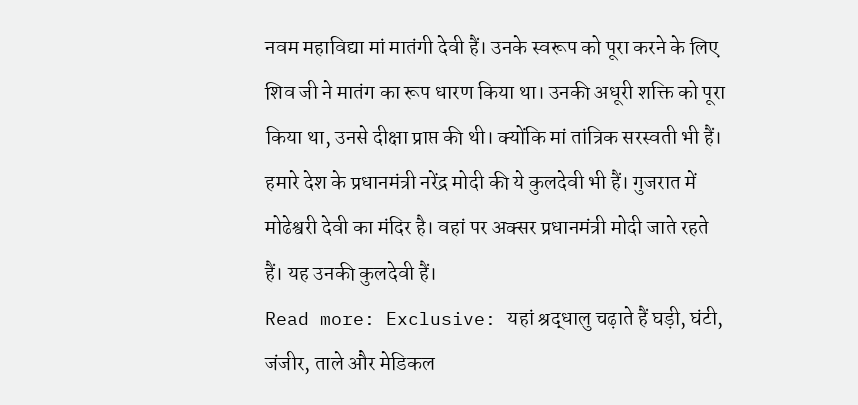नवम महाविद्या मां मातंगी देवी हैं। उनके स्वरूप को पूरा करने के लिए शिव जी ने मातंग का रूप धारण किया था। उनकी अधूरी शक्ति को पूरा किया था, उनसे दीक्षा प्राप्त की थी। क्योंकि मां तांत्रिक सरस्वती भी हैं। हमारे देश के प्रधानमंत्री नरेंद्र मोदी की ये कुलदेवी भी हैं। गुजरात में मोढेश्वरी देवी का मंदिर है। वहां पर अक्सर प्रधानमंत्री मोदी जाते रहते हैं। यह उनकी कुलदेवी हैं।
Read more: Exclusive: यहां श्रद्धालु चढ़ाते हैं घड़ी, घंटी, जंजीर, ताले और मेडिकल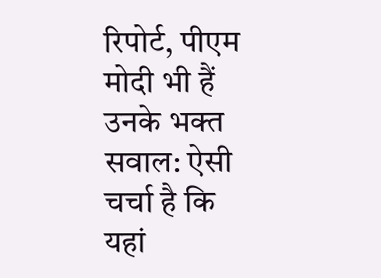रिपोर्ट, पीएम मोदी भी हैं उनके भक्त
सवाल: ऐसी चर्चा है कि यहां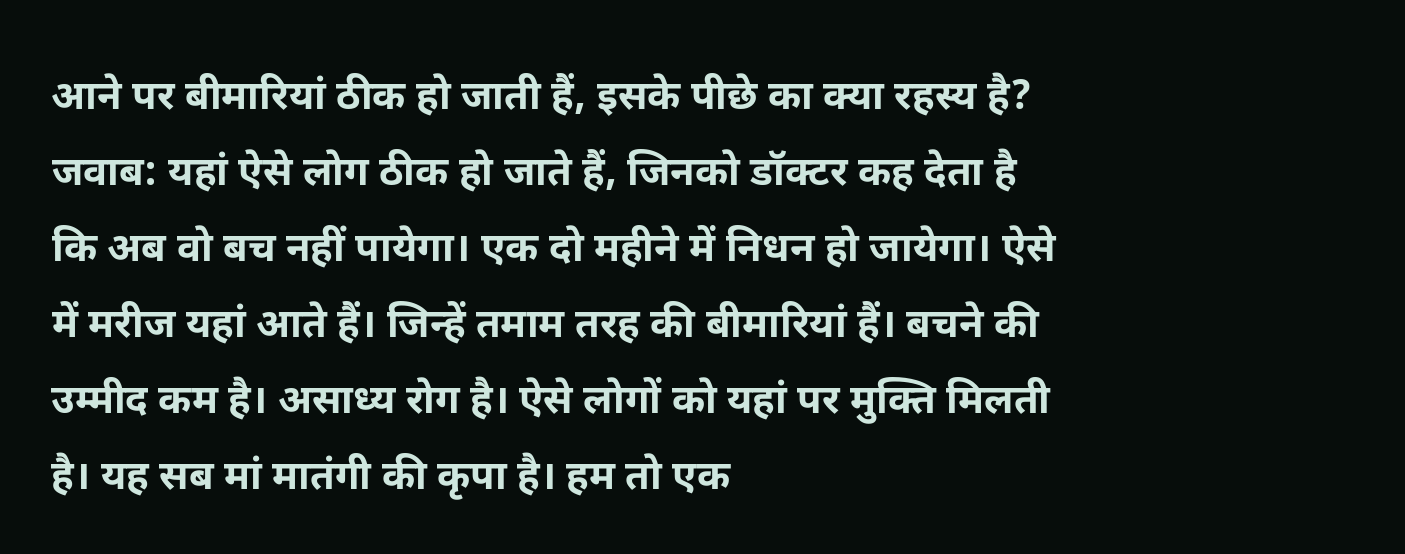आने पर बीमारियां ठीक हो जाती हैं, इसके पीछे का क्या रहस्य है?
जवाब: यहां ऐसे लोग ठीक हो जाते हैं, जिनको डॉक्टर कह देता है कि अब वो बच नहीं पायेगा। एक दो महीने में निधन हो जायेगा। ऐसे में मरीज यहां आते हैं। जिन्हें तमाम तरह की बीमारियां हैं। बचने की उम्मीद कम है। असाध्य रोग है। ऐसे लोगों को यहां पर मुक्ति मिलती है। यह सब मां मातंगी की कृपा है। हम तो एक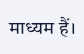माध्यम हैं।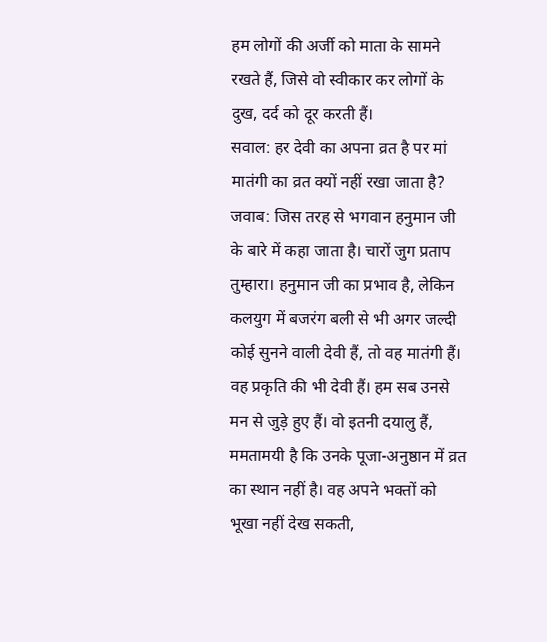हम लोगों की अर्जी को माता के सामने रखते हैं, जिसे वो स्वीकार कर लोगों के दुख, दर्द को दूर करती हैं।
सवाल: हर देवी का अपना व्रत है पर मां मातंगी का व्रत क्यों नहीं रखा जाता है?
जवाब: जिस तरह से भगवान हनुमान जी के बारे में कहा जाता है। चारों जुग प्रताप तुम्हारा। हनुमान जी का प्रभाव है, लेकिन कलयुग में बजरंग बली से भी अगर जल्दी कोई सुनने वाली देवी हैं, तो वह मातंगी हैं। वह प्रकृति की भी देवी हैं। हम सब उनसे मन से जुड़े हुए हैं। वो इतनी दयालु हैं, ममतामयी है कि उनके पूजा-अनुष्ठान में व्रत का स्थान नहीं है। वह अपने भक्तों को भूखा नहीं देख सकती,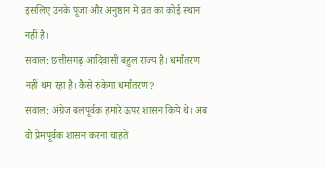इसलिए उनके पूजा और अनुष्ठान में व्रत का कोई स्थान नहीं है।
सवाल: छत्तीसगढ़ आदिवासी बहुल राज्य है। धर्मांतरण नहीं थम रहा है। कैसे रुकेगा धर्मांतरण?
सवाल: अंग्रेज बलपूर्वक हमारे ऊपर शासन किये थे। अब वो प्रेमपूर्वक शासन करना चाहते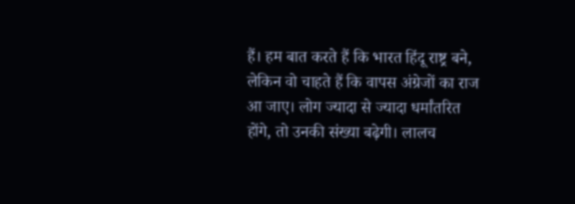हैं। हम बात करते हैं कि भारत हिंदू राष्ट्र बने, लेकिन वो चाहते हैं कि वापस अंग्रेजों का राज आ जाए। लोग ज्यादा से ज्यादा धर्मांतरित होंगे, तो उनकी संख्या बढ़ेगी। लालच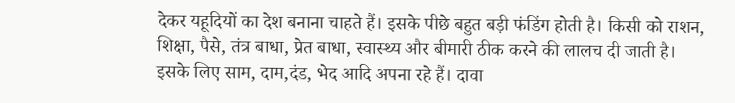देकर यहूदियों का देश बनाना चाहते हैं। इसके पीछे बहुत बड़ी फंडिंग होती है। किसी को राशन, शिक्षा, पैसे, तंत्र बाधा, प्रेत बाधा, स्वास्थ्य और बीमारी ठीक करने की लालच दी जाती है। इसके लिए साम, दाम,दंड, भेद आदि अपना रहे हैं। दावा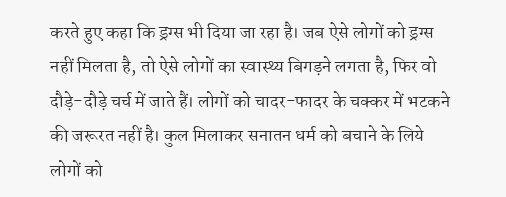करते हुए कहा कि ड्रग्स भी दिया जा रहा है। जब ऐसे लोगों को ड्रग्स नहीं मिलता है, तो ऐसे लोगों का स्वास्थ्य बिगड़ने लगता है, फिर वो दौड़े-दौड़े चर्च में जाते हैं। लोगों को चादर-फादर के चक्कर में भटकने की जरूरत नहीं है। कुल मिलाकर सनातन धर्म को बचाने के लिये लोगों को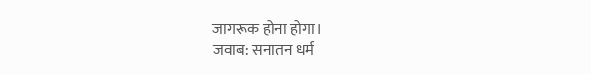जागरूक होना होगा।
जवाब: सनातन धर्म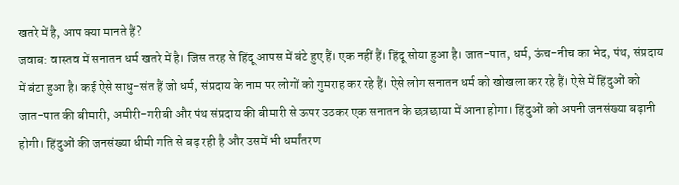खतरे में है, आप क्या मानते हैं?
जवाब: वास्तव में सनातन धर्म खतरे में है। जिस तरह से हिंदू आपस में बंटे हुए हैं। एक नहीं हैं। हिंदू सोया हुआ है। जात-पात, धर्म, ऊंच-नीच का भेद, पंथ, संप्रदाय में बंटा हुआ है। कई ऐसे साधु-संत हैं जो धर्म, संप्रदाय के नाम पर लोगों को गुमराह कर रहे हैं। ऐसे लोग सनातन धर्म को खोखला कर रहे हैं। ऐसे में हिंदुओं को जात-पात की बीमारी, अमीरी-गरीबी और पंथ संप्रदाय की बीमारी से ऊपर उठकर एक सनातन के छत्रछाया में आना होगा। हिंदुओं को अपनी जनसंख्या बढ़ानी होगी। हिंदुओं की जनसंख्या धीमी गति से बढ़ रही है और उसमें भी धर्मांतरण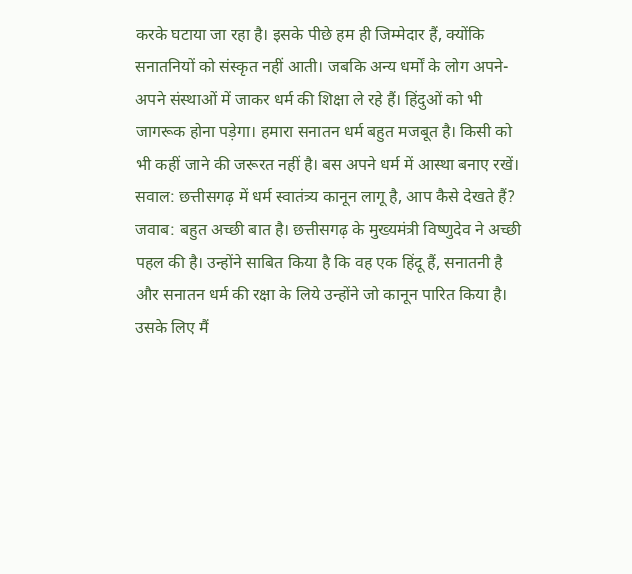करके घटाया जा रहा है। इसके पीछे हम ही जिम्मेदार हैं, क्योंकि सनातनियों को संस्कृत नहीं आती। जबकि अन्य धर्मों के लोग अपने-अपने संस्थाओं में जाकर धर्म की शिक्षा ले रहे हैं। हिंदुओं को भी जागरूक होना पड़ेगा। हमारा सनातन धर्म बहुत मजबूत है। किसी को भी कहीं जाने की जरूरत नहीं है। बस अपने धर्म में आस्था बनाए रखें।
सवाल: छत्तीसगढ़ में धर्म स्वातंत्र्य कानून लागू है, आप कैसे देखते हैं?
जवाब: बहुत अच्छी बात है। छत्तीसगढ़ के मुख्यमंत्री विष्णुदेव ने अच्छी पहल की है। उन्होंने साबित किया है कि वह एक हिंदू हैं, सनातनी है और सनातन धर्म की रक्षा के लिये उन्होंने जो कानून पारित किया है। उसके लिए मैं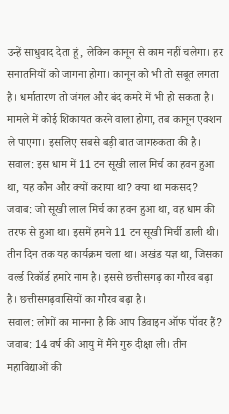उन्हें साधुवाद देता हूं, लेकिन कानून से काम नहीं चलेगा। हर सनातनियों को जागना होगा। कानून को भी तो सबूत लगता है। धर्मातारण तो जंगल और बंद कमरे में भी हो सकता है। मामले में कोई शिकायत करने वाला होगा, तब कानून एक्शन ले पाएगा। इसलिए सबसे बड़ी बात जागरुकता की है।
सवाल: इस धाम में 11 टन सूखी लाल मिर्च का हवन हुआ था, यह कौन और क्यों कराया था? क्या था मकसद?
जवाब: जो सूखी लाल मिर्च का हवन हुआ था, वह धाम की तरफ से हुआ था। इसमें हमने 11 टन सूखी मिर्ची डाली थी। तीन दिन तक यह कार्यक्रम चला था। अखंड यज्ञ था, जिसका वर्ल्ड रिकॉर्ड हमारे नाम है। इससे छत्तीसगढ़ का गौरव बढ़ा है। छत्तीसगढ़वासियों का गौरव बढ़ा है।
सवाल: लोगों का मानना है कि आप डिवाइन ऑफ पॉवर हैं?
जवाब: 14 वर्ष की आयु में मैंने गुरु दीक्षा ली। तीन महाविद्याओं की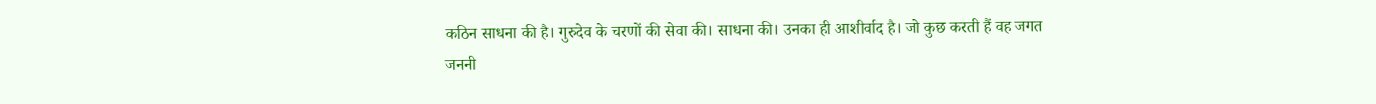कठिन साधना की है। गुरुदेव के चरणों की सेवा की। साधना की। उनका ही आशीर्वाद है। जो कुछ करती हैं वह जगत जननी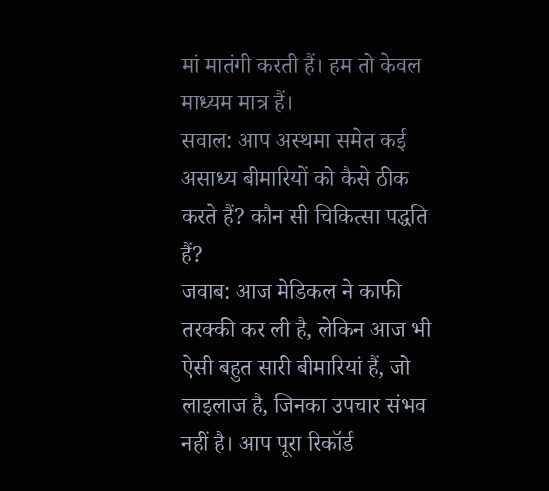मां मातंगी करती हैं। हम तो केवल माध्यम मात्र हैं।
सवाल: आप अस्थमा समेत कई असाध्य बीमारियों को कैसे ठीक करते हैं? कौन सी चिकित्सा पद्धति हैं?
जवाब: आज मेडिकल ने काफी तरक्की कर ली है, लेकिन आज भी ऐसी बहुत सारी बीमारियां हैं, जो लाइलाज है, जिनका उपचार संभव नहीं है। आप पूरा रिकॉर्ड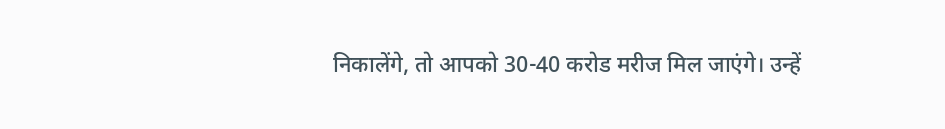निकालेंगे, तो आपको 30-40 करोड मरीज मिल जाएंगे। उन्हें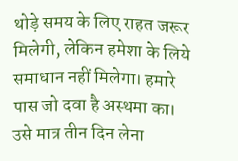थोड़े समय के लिए राहत जरूर मिलेगी, लेकिन हमेशा के लिये समाधान नहीं मिलेगा। हमारे पास जो दवा है अस्थमा का। उसे मात्र तीन दिन लेना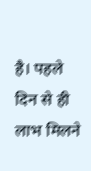है। पहले दिन से ही लाभ मिलने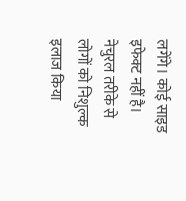लगेंगे। कोई साइड इफेक्ट नहीं है। नेचुरल तरीके से लोगों को निशुल्क इलाज किया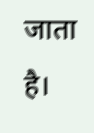जाता है।